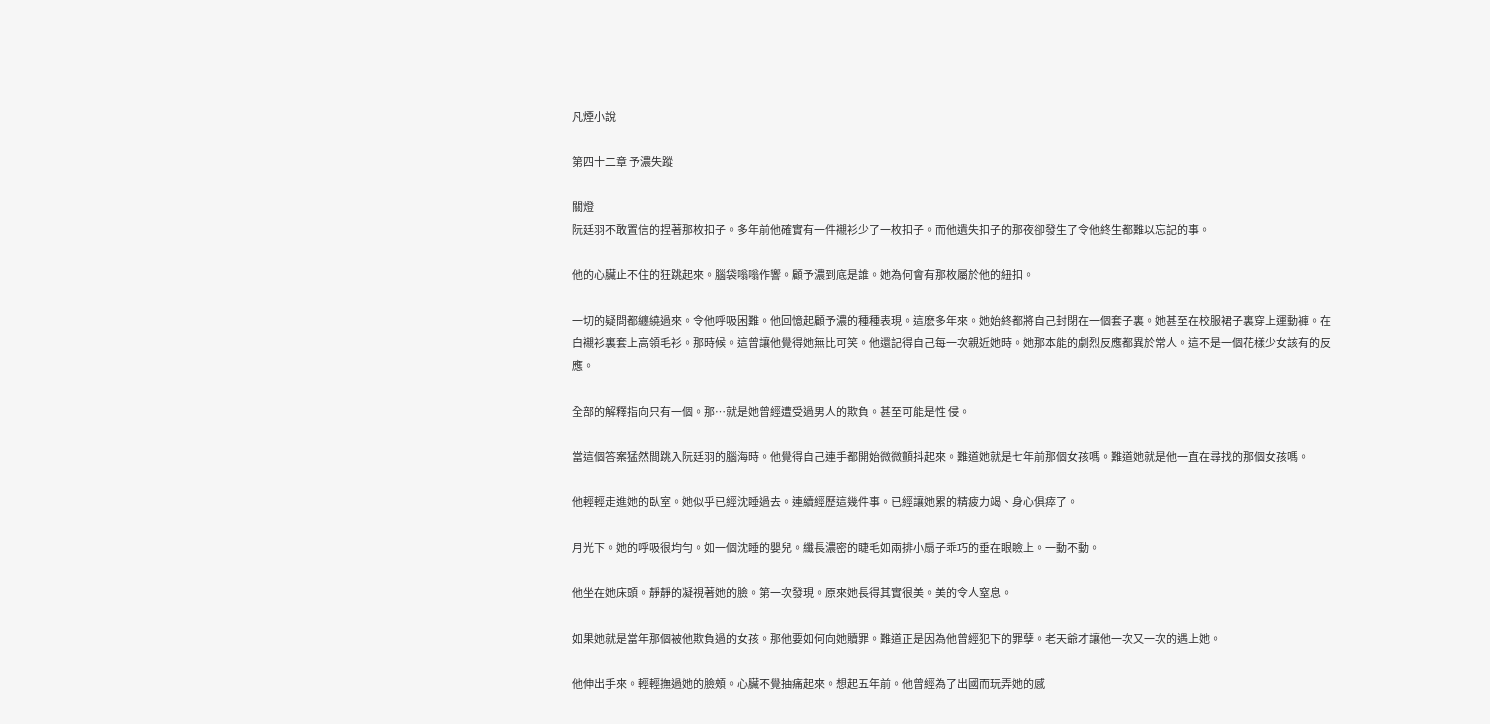凡煙小說

第四十二章 予濃失蹤

關燈
阮廷羽不敢置信的捏著那枚扣子。多年前他確實有一件襯衫少了一枚扣子。而他遺失扣子的那夜卻發生了令他終生都難以忘記的事。

他的心臟止不住的狂跳起來。腦袋嗡嗡作響。顧予濃到底是誰。她為何會有那枚屬於他的紐扣。

一切的疑問都纏繞過來。令他呼吸困難。他回憶起顧予濃的種種表現。這麽多年來。她始終都將自己封閉在一個套子裏。她甚至在校服裙子裏穿上運動褲。在白襯衫裏套上高領毛衫。那時候。這曾讓他覺得她無比可笑。他還記得自己每一次親近她時。她那本能的劇烈反應都異於常人。這不是一個花樣少女該有的反應。

全部的解釋指向只有一個。那…就是她曾經遭受過男人的欺負。甚至可能是性 侵。

當這個答案猛然間跳入阮廷羽的腦海時。他覺得自己連手都開始微微顫抖起來。難道她就是七年前那個女孩嗎。難道她就是他一直在尋找的那個女孩嗎。

他輕輕走進她的臥室。她似乎已經沈睡過去。連續經歷這幾件事。已經讓她累的精疲力竭、身心俱瘁了。

月光下。她的呼吸很均勻。如一個沈睡的嬰兒。纖長濃密的睫毛如兩排小扇子乖巧的垂在眼瞼上。一動不動。

他坐在她床頭。靜靜的凝視著她的臉。第一次發現。原來她長得其實很美。美的令人窒息。

如果她就是當年那個被他欺負過的女孩。那他要如何向她贖罪。難道正是因為他曾經犯下的罪孽。老天爺才讓他一次又一次的遇上她。

他伸出手來。輕輕撫過她的臉頰。心臟不覺抽痛起來。想起五年前。他曾經為了出國而玩弄她的感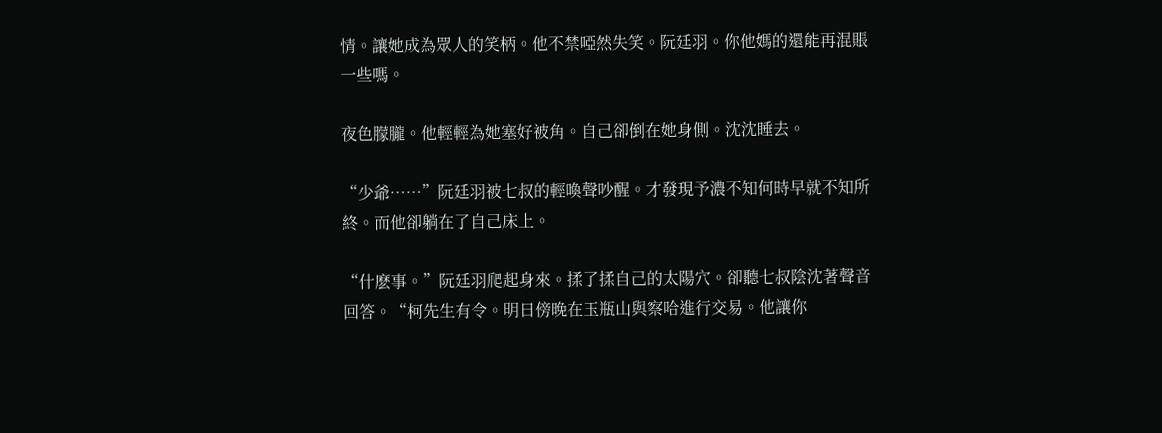情。讓她成為眾人的笑柄。他不禁啞然失笑。阮廷羽。你他媽的還能再混賬一些嗎。

夜色朦朧。他輕輕為她塞好被角。自己卻倒在她身側。沈沈睡去。

“少爺……”阮廷羽被七叔的輕喚聲吵醒。才發現予濃不知何時早就不知所終。而他卻躺在了自己床上。

“什麽事。”阮廷羽爬起身來。揉了揉自己的太陽穴。卻聽七叔陰沈著聲音回答。“柯先生有令。明日傍晚在玉瓶山與察哈進行交易。他讓你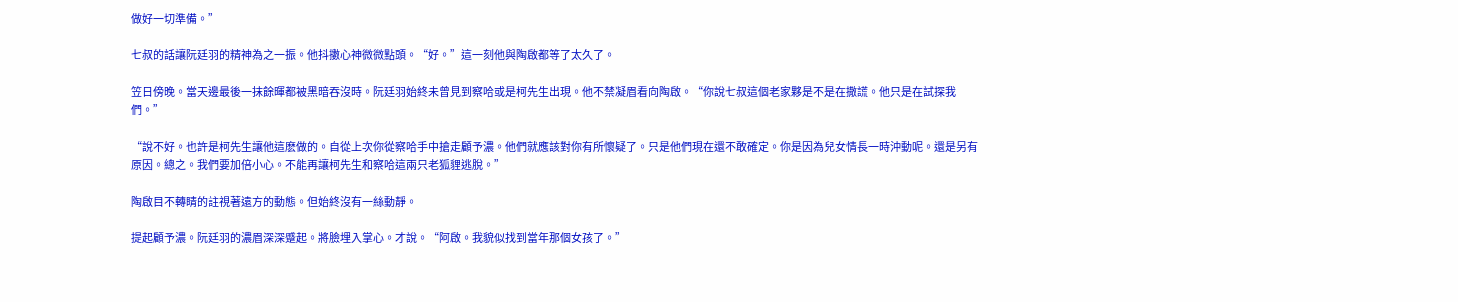做好一切準備。”

七叔的話讓阮廷羽的精神為之一振。他抖擻心神微微點頭。“好。”這一刻他與陶啟都等了太久了。

笠日傍晚。當天邊最後一抹餘暉都被黑暗吞沒時。阮廷羽始終未曾見到察哈或是柯先生出現。他不禁凝眉看向陶啟。“你說七叔這個老家夥是不是在撒謊。他只是在試探我們。”

“說不好。也許是柯先生讓他這麽做的。自從上次你從察哈手中搶走顧予濃。他們就應該對你有所懷疑了。只是他們現在還不敢確定。你是因為兒女情長一時沖動呢。還是另有原因。總之。我們要加倍小心。不能再讓柯先生和察哈這兩只老狐貍逃脫。”

陶啟目不轉睛的註視著遠方的動態。但始終沒有一絲動靜。

提起顧予濃。阮廷羽的濃眉深深蹙起。將臉埋入掌心。才說。“阿啟。我貌似找到當年那個女孩了。”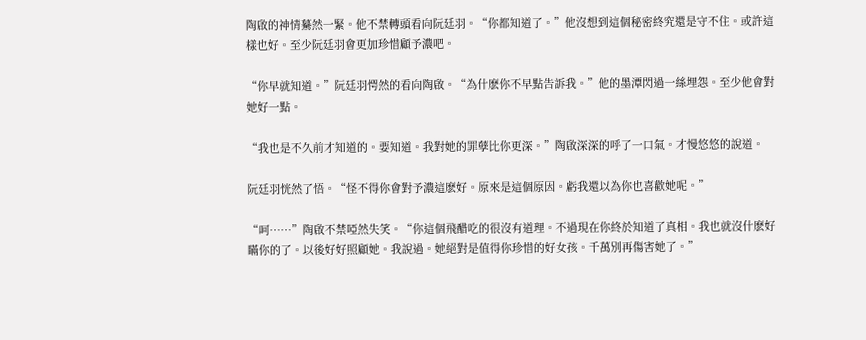陶啟的神情驀然一緊。他不禁轉頭看向阮廷羽。“你都知道了。”他沒想到這個秘密終究還是守不住。或許這樣也好。至少阮廷羽會更加珍惜顧予濃吧。

“你早就知道。”阮廷羽愕然的看向陶啟。“為什麽你不早點告訴我。”他的墨潭閃過一絲埋怨。至少他會對她好一點。

“我也是不久前才知道的。要知道。我對她的罪孽比你更深。”陶啟深深的呼了一口氣。才慢悠悠的說道。

阮廷羽恍然了悟。“怪不得你會對予濃這麽好。原來是這個原因。虧我還以為你也喜歡她呢。”

“呵……”陶啟不禁啞然失笑。“你這個飛醋吃的很沒有道理。不過現在你終於知道了真相。我也就沒什麽好瞞你的了。以後好好照顧她。我說過。她絕對是值得你珍惜的好女孩。千萬別再傷害她了。”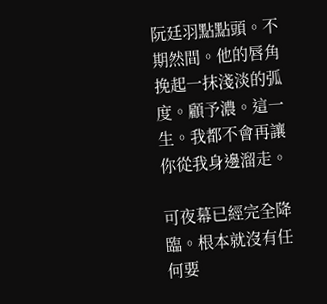阮廷羽點點頭。不期然間。他的唇角挽起一抹淺淡的弧度。顧予濃。這一生。我都不會再讓你從我身邊溜走。

可夜幕已經完全降臨。根本就沒有任何要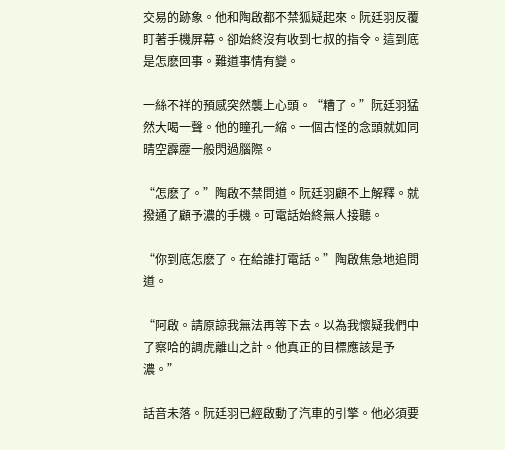交易的跡象。他和陶啟都不禁狐疑起來。阮廷羽反覆盯著手機屏幕。卻始終沒有收到七叔的指令。這到底是怎麽回事。難道事情有變。

一絲不祥的預感突然襲上心頭。“糟了。”阮廷羽猛然大喝一聲。他的瞳孔一縮。一個古怪的念頭就如同晴空霹靂一般閃過腦際。

“怎麽了。”陶啟不禁問道。阮廷羽顧不上解釋。就撥通了顧予濃的手機。可電話始終無人接聽。

“你到底怎麽了。在給誰打電話。”陶啟焦急地追問道。

“阿啟。請原諒我無法再等下去。以為我懷疑我們中了察哈的調虎離山之計。他真正的目標應該是予濃。”

話音未落。阮廷羽已經啟動了汽車的引擎。他必須要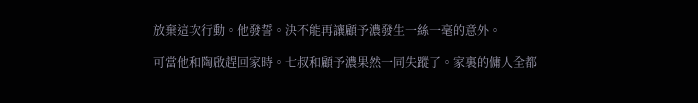放棄這次行動。他發誓。決不能再讓顧予濃發生一絲一毫的意外。

可當他和陶啟趕回家時。七叔和顧予濃果然一同失蹤了。家裏的傭人全都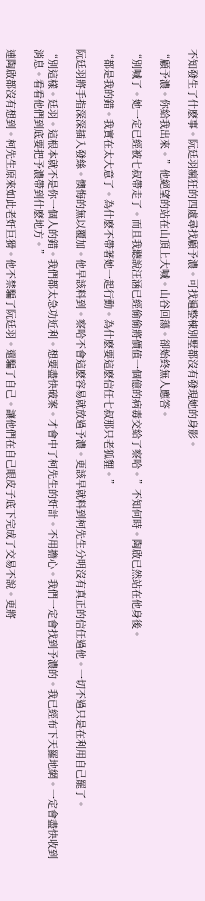不知發生了什麽事。阮廷羽瘋狂的四處尋找顧予濃。可找遍整棟別墅都沒有發現她的身影。

“顧予濃。你給我出來。”他絕望的站在山頂上大喊。山谷回蕩。卻始終無人應答。

“別喊了。她一定已經被七叔帶走了。而且我聽說汪涵已經偷偷將價值一個億的病毒交給了察哈。”不知何時。陶啟已然站在他身後。

“都是我的錯。我實在太大意了。為什麽不帶著她一起行動。為什麽要這麽信任七叔那只老狐貍。”

阮廷羽將手指深深插入發絲。懊悔的無以覆加。他早該料到。察哈不會這麽容易就放過予濃。更該早就料到柯先生分明沒有真正的信任過他。一切不過只是在利用自己罷了。

“別這樣。廷羽。這根本就不是你一個人的錯。我們都太急功近利。想要盡快破案。才會中了柯先生的奸計。不用擔心。我們一定會找到予濃的。我已經布下天羅地網。一定會盡快收到消息。看看他們到底要把予濃帶到什麽地方。”

連陶啟都沒有想到。柯先生原來如此老奸巨猾。他不禁騙了阮廷羽。還騙了自己。讓他們在自己眼皮子底下完成了交易不說。更將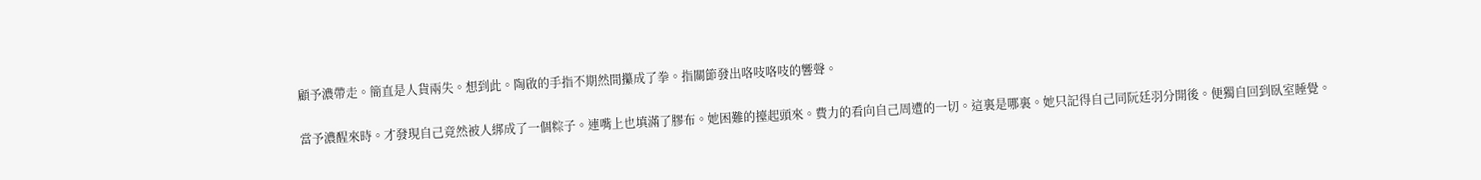顧予濃帶走。簡直是人貨兩失。想到此。陶啟的手指不期然間攥成了拳。指關節發出咯吱咯吱的響聲。

當予濃醒來時。才發現自己竟然被人綁成了一個粽子。連嘴上也填滿了膠布。她困難的擡起頭來。費力的看向自己周遭的一切。這裏是哪裏。她只記得自己同阮廷羽分開後。便獨自回到臥室睡覺。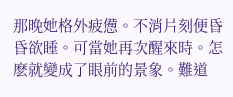那晚她格外疲憊。不消片刻便昏昏欲睡。可當她再次醒來時。怎麽就變成了眼前的景象。難道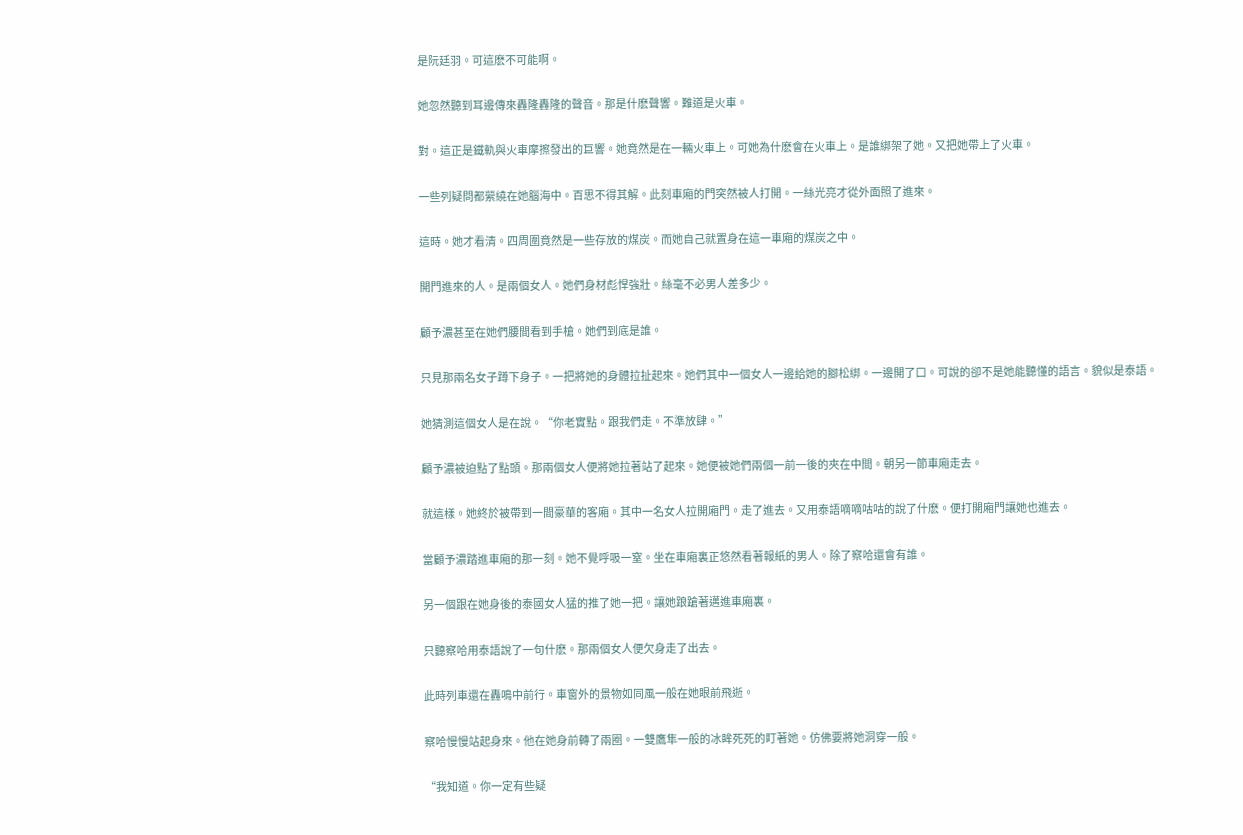是阮廷羽。可這麽不可能啊。

她忽然聽到耳邊傳來轟隆轟隆的聲音。那是什麽聲響。難道是火車。

對。這正是鐵軌與火車摩擦發出的巨響。她竟然是在一輛火車上。可她為什麽會在火車上。是誰綁架了她。又把她帶上了火車。

一些列疑問都縈繞在她腦海中。百思不得其解。此刻車廂的門突然被人打開。一絲光亮才從外面照了進來。

這時。她才看清。四周圍竟然是一些存放的煤炭。而她自己就置身在這一車廂的煤炭之中。

開門進來的人。是兩個女人。她們身材彪悍強壯。絲毫不必男人差多少。

顧予濃甚至在她們腰間看到手槍。她們到底是誰。

只見那兩名女子蹲下身子。一把將她的身體拉扯起來。她們其中一個女人一邊給她的腳松綁。一邊開了口。可說的卻不是她能聽懂的語言。貌似是泰語。

她猜測這個女人是在說。“你老實點。跟我們走。不準放肆。”

顧予濃被迫點了點頭。那兩個女人便將她拉著站了起來。她便被她們兩個一前一後的夾在中間。朝另一節車廂走去。

就這樣。她終於被帶到一間豪華的客廂。其中一名女人拉開廂門。走了進去。又用泰語嘀嘀咕咕的說了什麽。便打開廂門讓她也進去。

當顧予濃踏進車廂的那一刻。她不覺呼吸一窒。坐在車廂裏正悠然看著報紙的男人。除了察哈還會有誰。

另一個跟在她身後的泰國女人猛的推了她一把。讓她踉蹌著邁進車廂裏。

只聽察哈用泰語說了一句什麽。那兩個女人便欠身走了出去。

此時列車還在轟鳴中前行。車窗外的景物如同風一般在她眼前飛逝。

察哈慢慢站起身來。他在她身前轉了兩圈。一雙鷹隼一般的冰眸死死的盯著她。仿佛要將她洞穿一般。

“我知道。你一定有些疑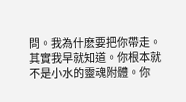問。我為什麽要把你帶走。其實我早就知道。你根本就不是小水的靈魂附體。你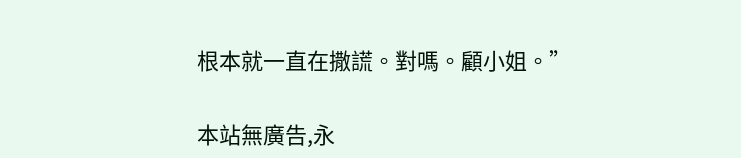根本就一直在撒謊。對嗎。顧小姐。”

本站無廣告,永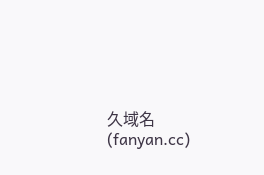久域名(fanyan.cc)